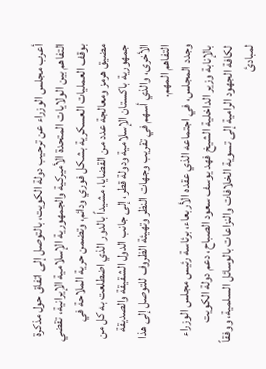أعرب مجلس الوزراء عن ترحيب دولة الكويت، بالتوصل إلى اتفاق حول مذكرة التفاهم بين الولايات المتحدة الأميركية والجمهورية الإسلامية الإيرانية، تقضي بوقف العمليات العسكرية بشكل فوري ودائم، وتضمن حرية الملاحة في مضيق هرمز ومعالجة عدد من القضايا، مشيداً بالدور الذي اضطلعت به كل من جمهورية باكستان الإسلامية ودولة قطر، إلى جانب الدول الشقيقة والصديقة الأخرى، والذي أسهم في تقريب وجهات النظر وتهيئة الظروف للتوصل إلى هذا التفاهم المهم.
وجدد المجلس، في اجتماعه الذي عقده الأربعاء، برئاسة رئيس مجلس الوزراء بالإنابة وزير الداخلية الشيخ فهد يوسف سعود الصباح، دعم دولة الكويت لكافة الجهود الرامية إلى تسوية الخلافات والنزاعات بالوسائل السلمية، ووفقاً لمبادئ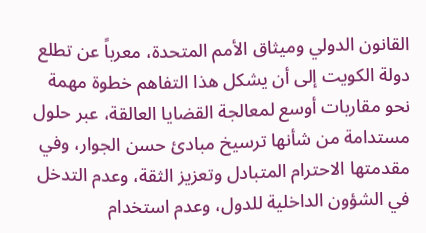القانون الدولي وميثاق الأمم المتحدة، معرباً عن تطلع دولة الكويت إلى أن يشكل هذا التفاهم خطوة مهمة نحو مقاربات أوسع لمعالجة القضايا العالقة، عبر حلول مستدامة من شأنها ترسيخ مبادئ حسن الجوار، وفي مقدمتها الاحترام المتبادل وتعزيز الثقة، وعدم التدخل في الشؤون الداخلية للدول، وعدم استخدام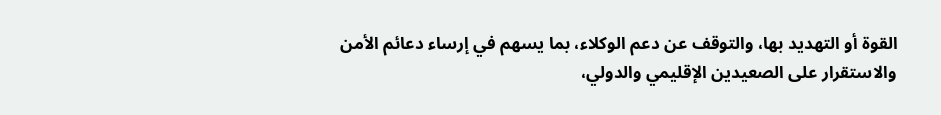القوة أو التهديد بها، والتوقف عن دعم الوكلاء، بما يسهم في إرساء دعائم الأمن والاستقرار على الصعيدين الإقليمي والدولي،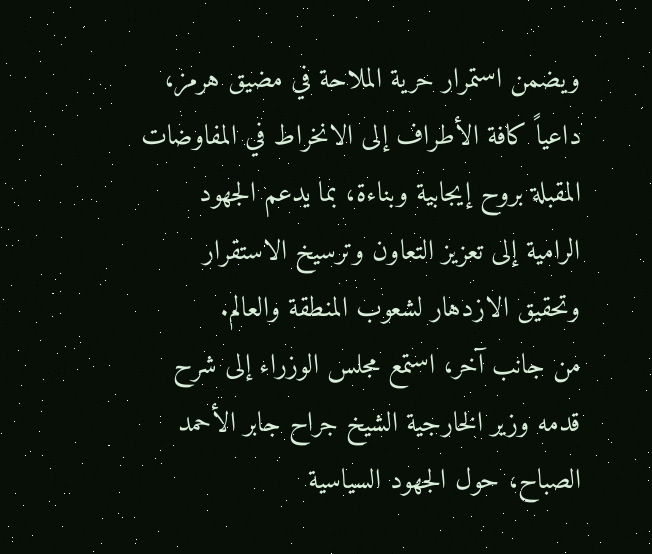ويضمن استمرار حرية الملاحة في مضيق هرمز، داعياً كافة الأطراف إلى الانخراط في المفاوضات المقبلة بروح إيجابية وبناءة، بما يدعم الجهود الرامية إلى تعزيز التعاون وترسيخ الاستقرار وتحقيق الازدهار لشعوب المنطقة والعالم.
من جانب آخر، استمع مجلس الوزراء إلى شرح قدمه وزير الخارجية الشيخ جراح جابر الأحمد الصباح، حول الجهود السياسية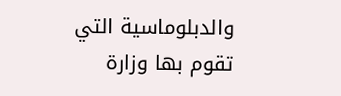والدبلوماسية التي تقوم بها وزارة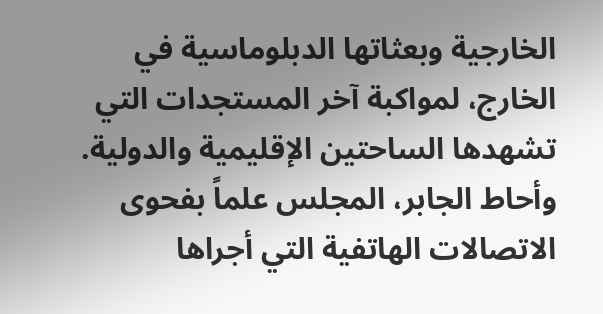الخارجية وبعثاتها الدبلوماسية في الخارج، لمواكبة آخر المستجدات التي تشهدها الساحتين الإقليمية والدولية.
وأحاط الجابر، المجلس علماً بفحوى الاتصالات الهاتفية التي أجراها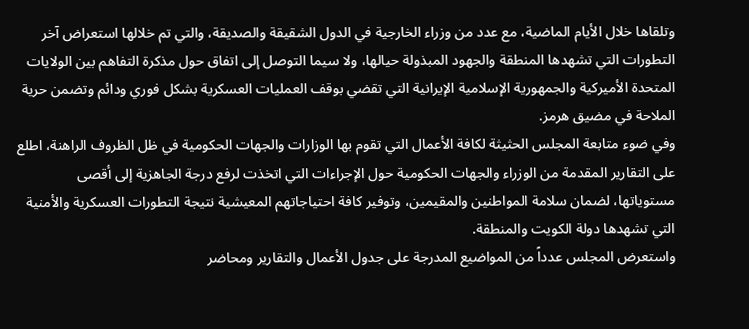وتلقاها خلال الأيام الماضية، مع عدد من وزراء الخارجية في الدول الشقيقة والصديقة، والتي تم خلالها استعراض آخر التطورات التي تشهدها المنطقة والجهود المبذولة حيالها، ولا سيما التوصل إلى اتفاق حول مذكرة التفاهم بين الولايات المتحدة الأميركية والجمهورية الإسلامية الإيرانية التي تقضي بوقف العمليات العسكرية بشكل فوري ودائم وتضمن حرية الملاحة في مضيق هرمز.
وفي ضوء متابعة المجلس الحثيثة لكافة الأعمال التي تقوم بها الوزارات والجهات الحكومية في ظل الظروف الراهنة، اطلع على التقارير المقدمة من الوزراء والجهات الحكومية حول الإجراءات التي اتخذت لرفع درجة الجاهزية إلى أقصى مستوياتها، لضمان سلامة المواطنين والمقيمين، وتوفير كافة احتياجاتهم المعيشية نتيجة التطورات العسكرية والأمنية التي تشهدها دولة الكويت والمنطقة.
واستعرض المجلس عدداً من المواضيع المدرجة على جدول الأعمال والتقارير ومحاضر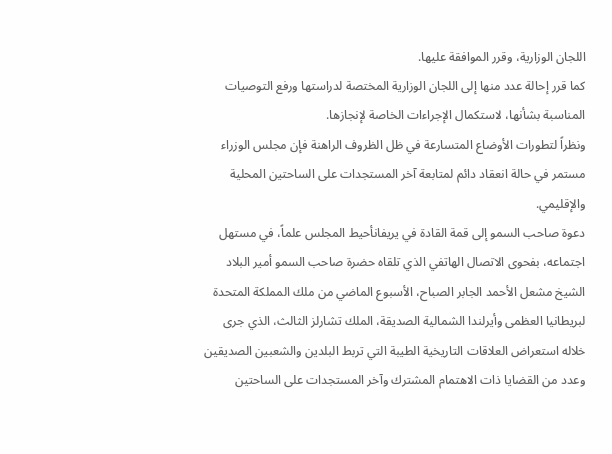اللجان الوزارية، وقرر الموافقة عليها.
كما قرر إحالة عدد منها إلى اللجان الوزارية المختصة لدراستها ورفع التوصيات المناسبة بشأنها، لاستكمال الإجراءات الخاصة لإنجازها.
ونظراً لتطورات الأوضاع المتسارعة في ظل الظروف الراهنة فإن مجلس الوزراء مستمر في حالة انعقاد دائم لمتابعة آخر المستجدات على الساحتين المحلية والإقليمي.
دعوة صاحب السمو إلى قمة القادة في يريفانأحيط المجلس علماً، في مستهل اجتماعه، بفحوى الاتصال الهاتفي الذي تلقاه حضرة صاحب السمو أمير البلاد الشيخ مشعل الأحمد الجابر الصباح، الأسبوع الماضي من ملك المملكة المتحدة لبريطانيا العظمى وأيرلندا الشمالية الصديقة، الملك تشارلز الثالث، الذي جرى خلاله استعراض العلاقات التاريخية الطيبة التي تربط البلدين والشعبين الصديقين وعدد من القضايا ذات الاهتمام المشترك وآخر المستجدات على الساحتين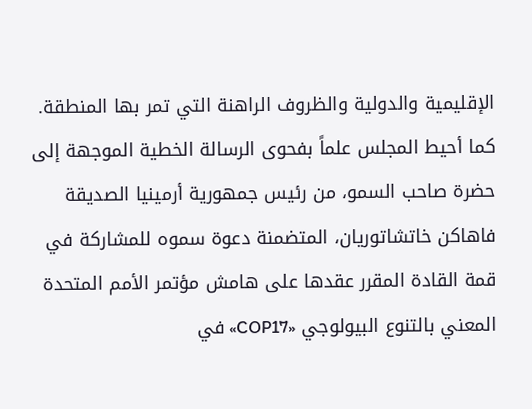الإقليمية والدولية والظروف الراهنة التي تمر بها المنطقة.
كما أحيط المجلس علماً بفحوى الرسالة الخطية الموجهة إلى حضرة صاحب السمو، من رئيس جمهورية أرمينيا الصديقة فاهاكن خاتشاتوريان، المتضمنة دعوة سموه للمشاركة في قمة القادة المقرر عقدها على هامش مؤتمر الأمم المتحدة المعني بالتنوع البيولوجي «COP17» في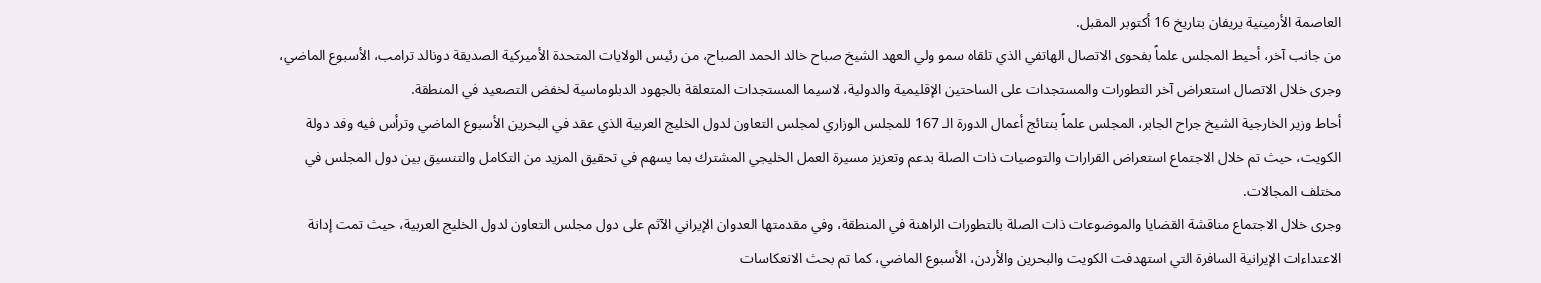العاصمة الأرمينية يريفان بتاريخ 16 أكتوبر المقبل.
من جانب آخر، أحيط المجلس علماً بفحوى الاتصال الهاتفي الذي تلقاه سمو ولي العهد الشيخ صباح خالد الحمد الصباح، من رئيس الولايات المتحدة الأميركية الصديقة دونالد ترامب، الأسبوع الماضي، وجرى خلال الاتصال استعراض آخر التطورات والمستجدات على الساحتين الإقليمية والدولية، لاسيما المستجدات المتعلقة بالجهود الدبلوماسية لخفض التصعيد في المنطقة.
أحاط وزير الخارجية الشيخ جراح الجابر، المجلس علماً بنتائج أعمال الدورة الـ 167 للمجلس الوزاري لمجلس التعاون لدول الخليج العربية الذي عقد في البحرين الأسبوع الماضي وترأس فيه وفد دولة الكويت، حيث تم خلال الاجتماع استعراض القرارات والتوصيات ذات الصلة بدعم وتعزيز مسيرة العمل الخليجي المشترك بما يسهم في تحقيق المزيد من التكامل والتنسيق بين دول المجلس في مختلف المجالات.
وجرى خلال الاجتماع مناقشة القضايا والموضوعات ذات الصلة بالتطورات الراهنة في المنطقة، وفي مقدمتها العدوان الإيراني الآثم على دول مجلس التعاون لدول الخليج العربية، حيث تمت إدانة الاعتداءات الإيرانية السافرة التي استهدفت الكويت والبحرين والأردن، الأسبوع الماضي، كما تم بحث الانعكاسات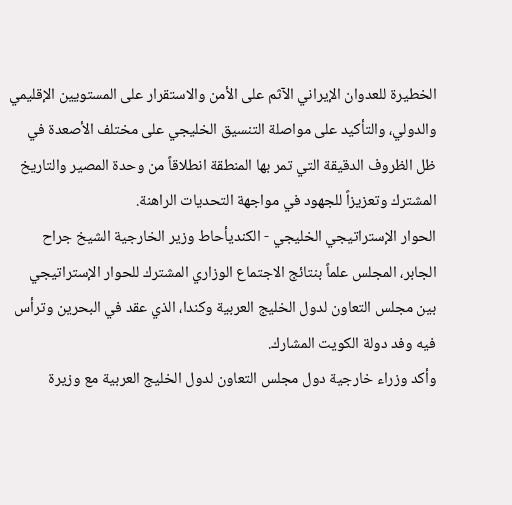الخطيرة للعدوان الإيراني الآثم على الأمن والاستقرار على المستويين الإقليمي والدولي، والتأكيد على مواصلة التنسيق الخليجي على مختلف الأصعدة في ظل الظروف الدقيقة التي تمر بها المنطقة انطلاقاً من وحدة المصير والتاريخ المشترك وتعزيزاً للجهود في مواجهة التحديات الراهنة.
الحوار الإستراتيجي الخليجي - الكنديأحاط وزير الخارجية الشيخ جراح الجابر، المجلس علماً بنتائج الاجتماع الوزاري المشترك للحوار الإستراتيجي بين مجلس التعاون لدول الخليج العربية وكندا، الذي عقد في البحرين وترأس فيه وفد دولة الكويت المشارك.
وأكد وزراء خارجية دول مجلس التعاون لدول الخليج العربية مع وزيرة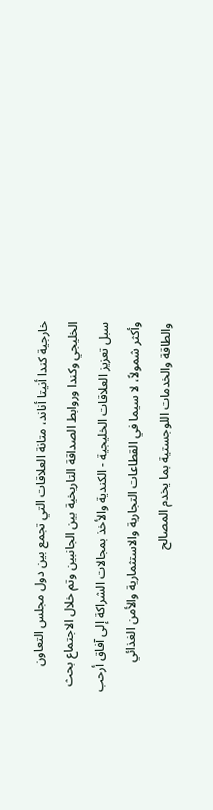خارجية كندا أنيتا أناند، متانة العلاقات التي تجمع بين دول مجلس التعاون الخليجي وكندا وروابط الصداقة التاريخية بين الجانبين وتم خلال الاجتماع بحث سبل تعزيز العلاقات الخليجية - الكندية والأخذ بمجالات الشراكة إلى آفاق أرحب وأكثر شمولاً، لا سيما في القطاعات التجارية والاستثمارية والأمن الغذائي والطاقة والخدمات اللوجستية بما يخدم المصالح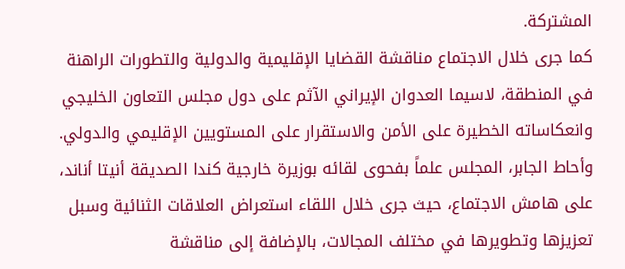المشتركة.
كما جرى خلال الاجتماع مناقشة القضايا الإقليمية والدولية والتطورات الراهنة في المنطقة، لاسيما العدوان الإيراني الآثم على دول مجلس التعاون الخليجي وانعكاساته الخطيرة على الأمن والاستقرار على المستويين الإقليمي والدولي.
وأحاط الجابر، المجلس علماً بفحوى لقائه بوزيرة خارجية كندا الصديقة أنيتا أناند، على هامش الاجتماع، حيث جرى خلال اللقاء استعراض العلاقات الثنائية وسبل تعزيزها وتطويرها في مختلف المجالات، بالإضافة إلى مناقشة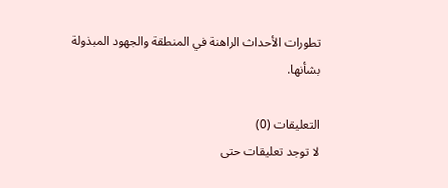تطورات الأحداث الراهنة في المنطقة والجهود المبذولة بشأنها.

التعليقات (0)
لا توجد تعليقات حتى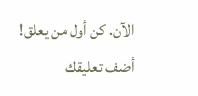الآن. كن أول من يعلق!
أضف تعليقك